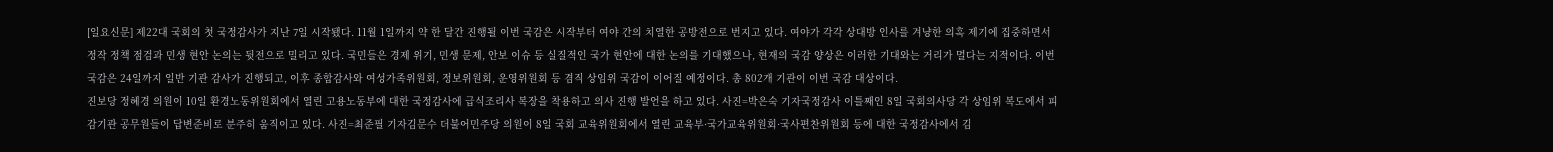[일요신문] 제22대 국회의 첫 국정감사가 지난 7일 시작됐다. 11월 1일까지 약 한 달간 진행될 이번 국감은 시작부터 여야 간의 치열한 공방전으로 번지고 있다. 여야가 각각 상대방 인사를 겨냥한 의혹 제기에 집중하면서 정작 정책 점검과 민생 현안 논의는 뒷전으로 밀리고 있다. 국민들은 경제 위기, 민생 문제, 안보 이슈 등 실질적인 국가 현안에 대한 논의를 기대했으나, 현재의 국감 양상은 이러한 기대와는 거리가 멀다는 지적이다. 이번 국감은 24일까지 일반 기관 감사가 진행되고, 이후 종합감사와 여성가족위원회, 정보위원회, 운영위원회 등 겸직 상임위 국감이 이어질 예정이다. 총 802개 기관이 이번 국감 대상이다.
진보당 정혜경 의원이 10일 환경노동위원회에서 열린 고용노동부에 대한 국정감사에 급식조리사 복장을 착용하고 의사 진행 발언을 하고 있다. 사진=박은숙 기자국정감사 이틀째인 8일 국회의사당 각 상임위 복도에서 피감기관 공무원들이 답변준비로 분주히 움직이고 있다. 사진=최준필 기자김문수 더불어민주당 의원이 8일 국회 교육위원회에서 열린 교육부·국가교육위원회·국사편찬위원회 등에 대한 국정감사에서 김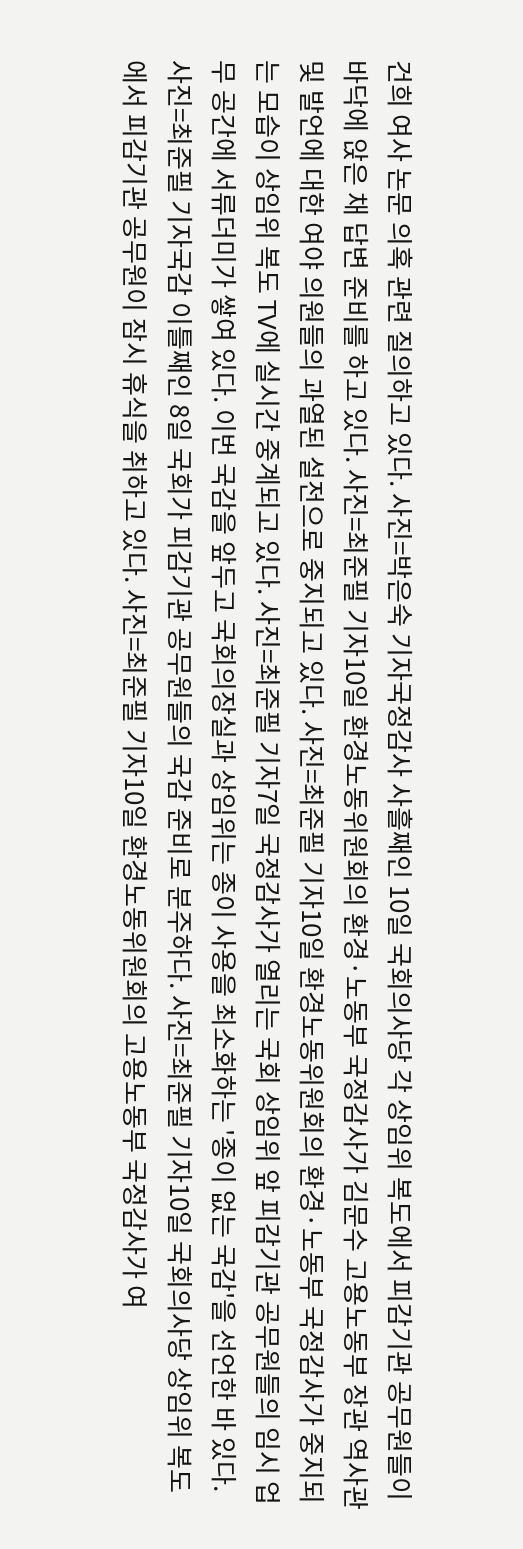건희 여사 논문 의혹 관련 질의하고 있다. 사진=박은숙 기자국정감사 사흘째인 10일 국회의사당 각 상임위 복도에서 피감기관 공무원들이 바닥에 앉은 채 답변 준비를 하고 있다. 사진=최준필 기자10일 환경노동위원회의 환경·노동부 국정감사가 김문수 고용노동부 장관 역사관 및 발언에 대한 여야 의원들의 과열된 설전으로 중지되고 있다. 사진=최준필 기자10일 환경노동위원회의 환경·노동부 국정감사가 중지되는 모습이 상임위 복도 TV에 실시간 중계되고 있다. 사진=최준필 기자7일 국정감사가 열리는 국회 상임위 앞 피감기관 공무원들의 임시 업무 공간에 서류더미가 쌓여 있다. 이번 국감을 앞두고 국회의장실과 상임위는 종이 사용을 최소화하는 '종이 없는 국감'을 선언한 바 있다. 사진=최준필 기자국감 이틀째인 8일 국회가 피감기관 공무원들의 국감 준비로 분주하다. 사진=최준필 기자10일 국회의사당 상임위 복도에서 피감기관 공무원이 잠시 휴식을 취하고 있다. 사진=최준필 기자10일 환경노동위원회의 고용노동부 국정감사가 여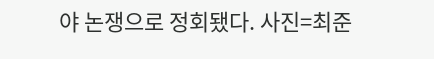야 논쟁으로 정회됐다. 사진=최준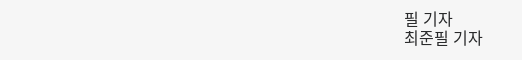필 기자
최준필 기자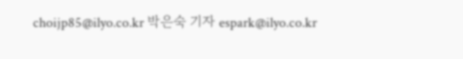choijp85@ilyo.co.kr 박은숙 기자 espark@ilyo.co.kr